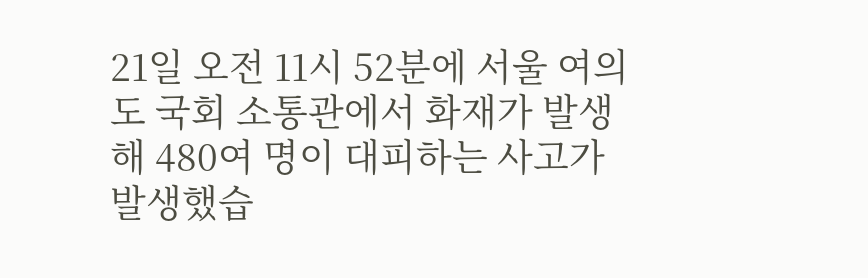21일 오전 11시 52분에 서울 여의도 국회 소통관에서 화재가 발생해 480여 명이 대피하는 사고가 발생했습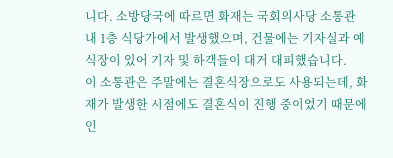니다. 소방당국에 따르면 화재는 국회의사당 소통관 내 1층 식당가에서 발생했으며, 건물에는 기자실과 예식장이 있어 기자 및 하객들이 대거 대피했습니다.
이 소통관은 주말에는 결혼식장으로도 사용되는데, 화재가 발생한 시점에도 결혼식이 진행 중이었기 때문에 인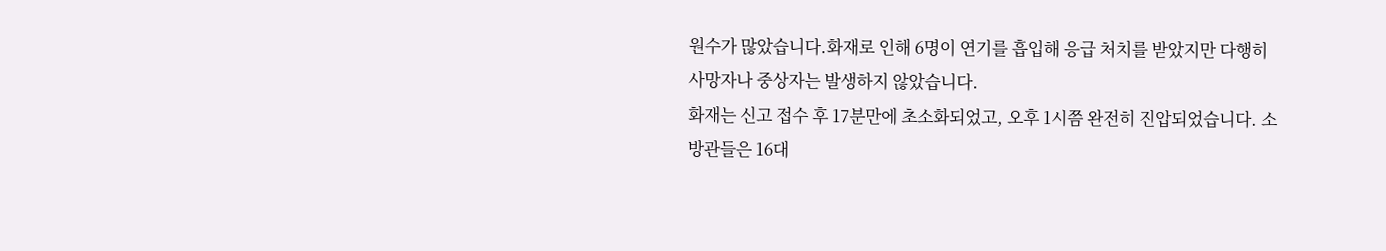원수가 많았습니다.화재로 인해 6명이 연기를 흡입해 응급 처치를 받았지만 다행히 사망자나 중상자는 발생하지 않았습니다.
화재는 신고 접수 후 17분만에 초소화되었고, 오후 1시쯤 완전히 진압되었습니다. 소방관들은 16대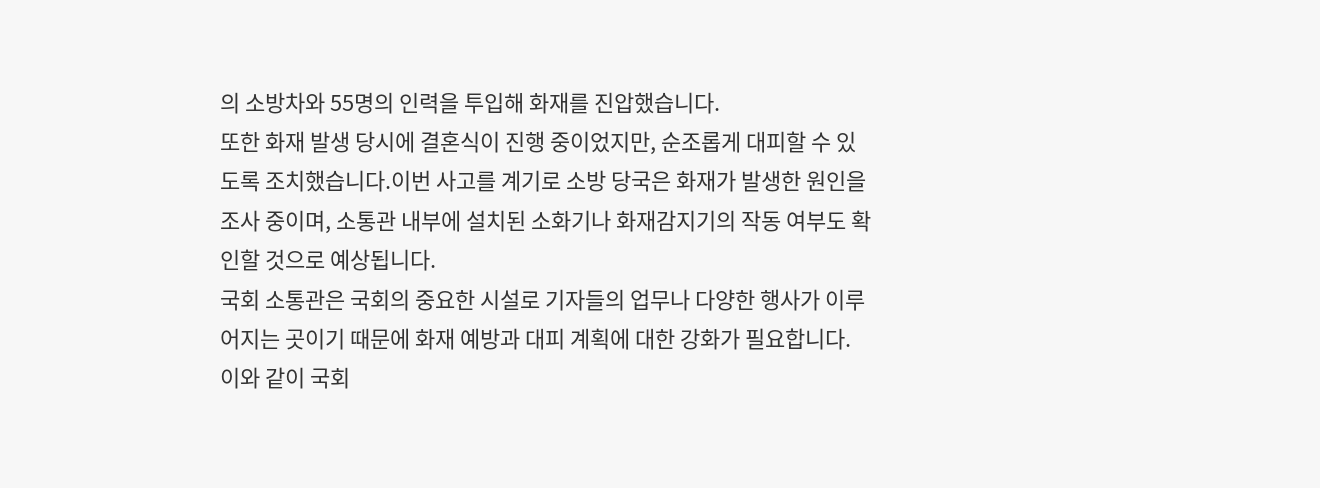의 소방차와 55명의 인력을 투입해 화재를 진압했습니다.
또한 화재 발생 당시에 결혼식이 진행 중이었지만, 순조롭게 대피할 수 있도록 조치했습니다.이번 사고를 계기로 소방 당국은 화재가 발생한 원인을 조사 중이며, 소통관 내부에 설치된 소화기나 화재감지기의 작동 여부도 확인할 것으로 예상됩니다.
국회 소통관은 국회의 중요한 시설로 기자들의 업무나 다양한 행사가 이루어지는 곳이기 때문에 화재 예방과 대피 계획에 대한 강화가 필요합니다. 이와 같이 국회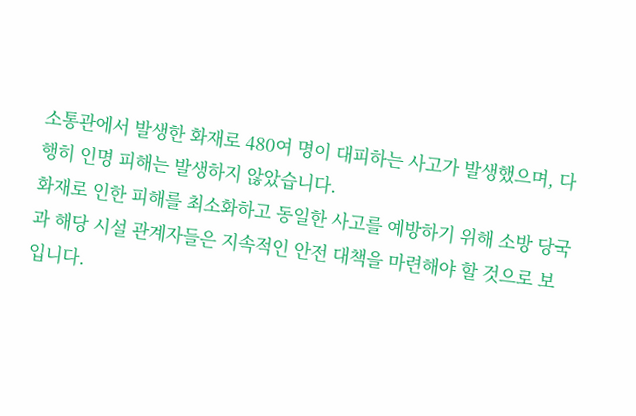소통관에서 발생한 화재로 480여 명이 대피하는 사고가 발생했으며, 다행히 인명 피해는 발생하지 않았습니다.
화재로 인한 피해를 최소화하고 동일한 사고를 예방하기 위해 소방 당국과 해당 시설 관계자들은 지속적인 안전 대책을 마련해야 할 것으로 보입니다.